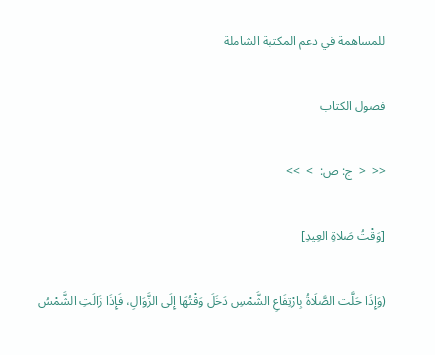للمساهمة في دعم المكتبة الشاملة

فصول الكتاب

<<  <  ج: ص:  >  >>

[وَقْتُ صَلاةِ العِيدِ]

(وَإِذَا حَلَّت الصَّلَاةُ بِارْتِفَاعِ الشَّمْسِ دَخَلَ وَقْتُهَا إِلَى الزَّوَالِ، فَإِذَا زَالَتِ الشَّمْسُ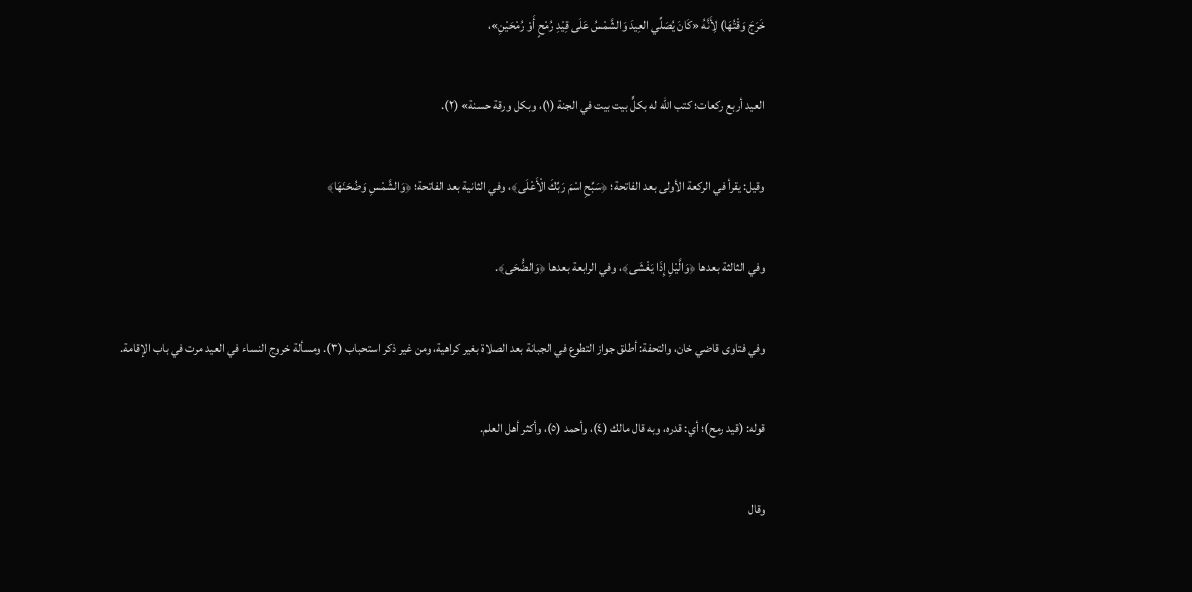خَرَجَ وَقْتُهَا) لِأَنَّهُ «كَانَ يُصَلِّي العِيدَ وَالشَّمْسُ عَلَى قِيْدِ رُمْحٍ أَوْ رُمْحَيْنِ»،

العيد أربع ركعات؛ كتب الله له بكلٍّ بيت بيت في الجنة (١)، وبكل ورقة حسنة» (٢).

وقيل: يقرأ في الركعة الأولى بعد الفاتحة؛ ﴿سَبِّحِ اسْمَ رَبِّكَ الْأَعْلَى﴾، وفي الثانية بعد الفاتحة؛ ﴿وَالشَّمْسِ وَضُحَنَهَا﴾

وفي الثالثة بعدها ﴿وَالَّيْلِ إِذَا يَغْشَى﴾، وفي الرابعة بعدها ﴿وَالضُّحَى﴾.

وفي فتاوى قاضي خان، والتحفة: أطلق جواز التطوع في الجبانة بعد الصلاة بغير كراهية، ومن غير ذكر استحباب (٣). ومسألة خروج النساء في العيد مرت في باب الإقامة.

قوله: (قيد رمح)؛ أي: قدره، وبه قال مالك (٤)، وأحمد (٥)، وأكثر أهل العلم.

وقال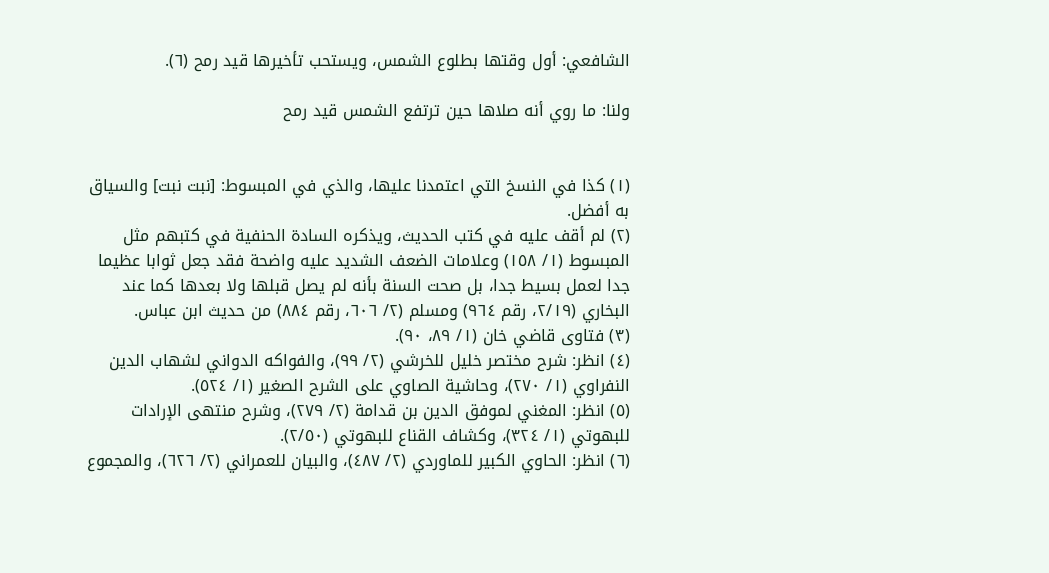الشافعي: أول وقتها بطلوع الشمس، ويستحب تأخيرها قيد رمح (٦).

ولنا: ما روي أنه صلاها حين ترتفع الشمس قيد رمح


(١) كذا في النسخ التي اعتمدنا عليها، والذي في المبسوط: [نبت نبت] والسياق به أفضل.
(٢) لم أقف عليه في كتب الحديث، ويذكره السادة الحنفية في كتبهم مثل المبسوط (١/ ١٥٨) وعلامات الضعف الشديد عليه واضحة فقد جعل ثوابا عظيما جدا لعمل بسيط جدا، بل صحت السنة بأنه لم يصل قبلها ولا بعدها كما عند البخاري (٢/١٩، رقم ٩٦٤) ومسلم (٢/ ٦٠٦، رقم ٨٨٤) من حديث ابن عباس.
(٣) فتاوى قاضي خان (١/ ٨٩، ٩٠).
(٤) انظر: شرح مختصر خليل للخرشي (٢/ ٩٩)، والفواكه الدواني لشهاب الدين النفراوي (١/ ٢٧٠)، وحاشية الصاوي على الشرح الصغير (١/ ٥٢٤).
(٥) انظر: المغني لموفق الدين بن قدامة (٢/ ٢٧٩)، وشرح منتهى الإرادات للبهوتي (١/ ٣٢٤)، وكشاف القناع للبهوتي (٢/٥٠).
(٦) انظر: الحاوي الكبير للماوردي (٢/ ٤٨٧)، والبيان للعمراني (٢/ ٦٢٦)، والمجموع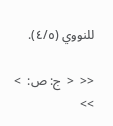للنووي (٤/٥).

<<  <  ج: ص:  >  >>